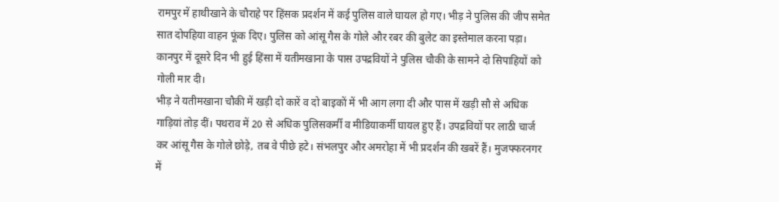रामपुर में हाथीखाने के चौराहे पर हिंसक प्रदर्शन में कई पुलिस वाले घायल हो गए। भीड़ ने पुलिस की जीप समेत सात दोपहिया वाहन फूंक दिए। पुलिस को आंसू गैस के गोले और रबर की बुलेट का इस्तेमाल करना पड़ा। कानपुर में दूसरे दिन भी हुई हिंसा में यतीमखाना के पास उपद्रवियों ने पुलिस चौकी के सामने दो सिपाहियों को गोली मार दी।
भीड़ ने यतीमखाना चौकी में खड़ी दो कारें व दो बाइकों में भी आग लगा दी और पास में खड़ी सौ से अधिक गाड़ियां तोड़ दीं। पथराव में 20 से अधिक पुलिसकर्मी व मीडियाकर्मी घायल हुए हैं। उपद्रवियों पर लाठी चार्ज कर आंसू गैस के गोले छोड़े, तब वे पीछे हटे। संभलपुर और अमरोहा में भी प्रदर्शन की खबरें हैं। मुजफ्फरनगर में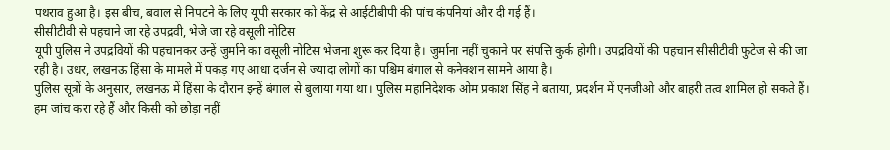पथराव हुआ है। इस बीच, बवाल से निपटने के लिए यूपी सरकार को केंद्र से आईटीबीपी की पांच कंपनियां और दी गई हैं।
सीसीटीवी से पहचाने जा रहे उपद्रवी, भेजे जा रहे वसूली नोटिस
यूपी पुलिस ने उपद्रवियों की पहचानकर उन्हें जुर्माने का वसूली नोटिस भेजना शुरू कर दिया है। जुर्माना नहीं चुकाने पर संपत्ति कुर्क होगी। उपद्रवियों की पहचान सीसीटीवी फुटेज से की जा रही है। उधर, लखनऊ हिंसा के मामले में पकड़ गए आधा दर्जन से ज्यादा लोगों का पश्चिम बंगाल से कनेक्शन सामने आया है।
पुलिस सूत्रों के अनुसार, लखनऊ में हिंसा के दौरान इन्हें बंगाल से बुलाया गया था। पुलिस महानिदेशक ओम प्रकाश सिंह ने बताया, प्रदर्शन में एनजीओ और बाहरी तत्व शामिल हो सकते हैं। हम जांच करा रहे हैं और किसी को छोड़ा नहीं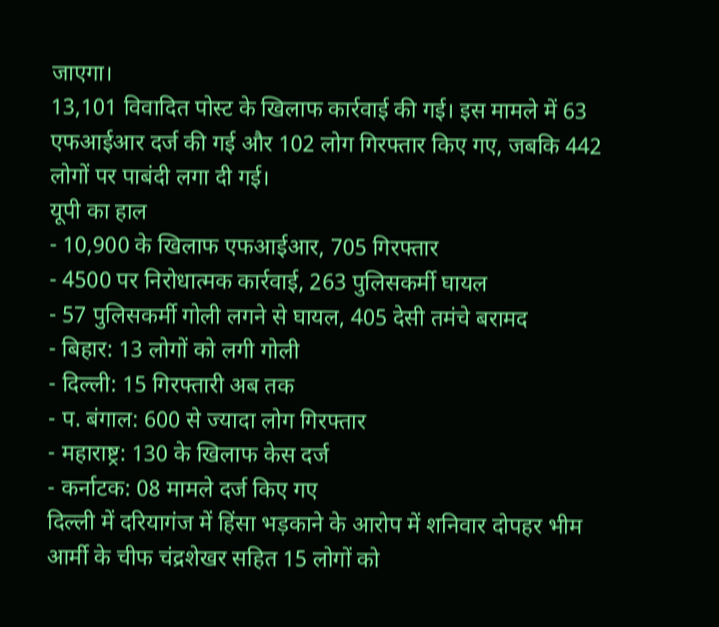जाएगा।
13,101 विवादित पोस्ट के खिलाफ कार्रवाई की गई। इस मामले में 63 एफआईआर दर्ज की गई और 102 लोग गिरफ्तार किए गए, जबकि 442 लोगों पर पाबंदी लगा दी गई।
यूपी का हाल
- 10,900 के खिलाफ एफआईआर, 705 गिरफ्तार
- 4500 पर निरोधात्मक कार्रवाई, 263 पुलिसकर्मी घायल
- 57 पुलिसकर्मी गोली लगने से घायल, 405 देसी तमंचे बरामद
- बिहार: 13 लोगों को लगी गोली
- दिल्ली: 15 गिरफ्तारी अब तक
- प. बंगाल: 600 से ज्यादा लोग गिरफ्तार
- महाराष्ट्र: 130 के खिलाफ केस दर्ज
- कर्नाटक: 08 मामले दर्ज किए गए
दिल्ली में दरियागंज में हिंसा भड़काने के आरोप में शनिवार दोपहर भीम आर्मी के चीफ चंद्रशेखर सहित 15 लोगों को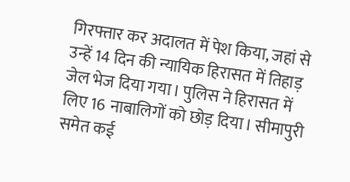गिरफ्तार कर अदालत में पेश किया, जहां से उन्हें 14 दिन की न्यायिक हिरासत में तिहाड़ जेल भेज दिया गया। पुलिस ने हिरासत में लिए 16 नाबालिगों को छोड़ दिया। सीमापुरी समेत कई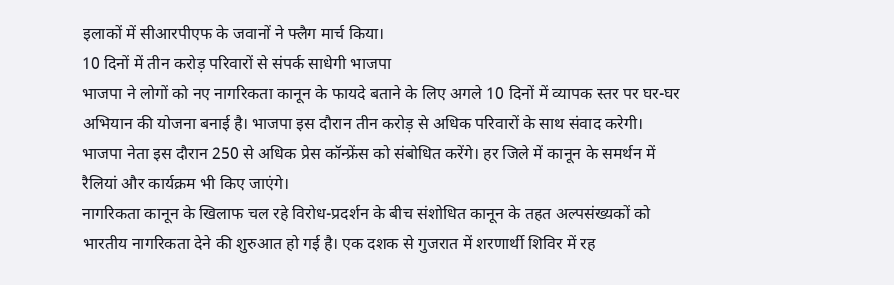इलाकों में सीआरपीएफ के जवानों ने फ्लैग मार्च किया।
10 दिनों में तीन करोड़ परिवारों से संपर्क साधेगी भाजपा
भाजपा ने लोगों को नए नागरिकता कानून के फायदे बताने के लिए अगले 10 दिनों में व्यापक स्तर पर घर-घर अभियान की योजना बनाई है। भाजपा इस दौरान तीन करोड़ से अधिक परिवारों के साथ संवाद करेगी। भाजपा नेता इस दौरान 250 से अधिक प्रेस कॉन्फ्रेंस को संबोधित करेंगे। हर जिले में कानून के समर्थन में रैलियां और कार्यक्रम भी किए जाएंगे।
नागरिकता कानून के खिलाफ चल रहे विरोध-प्रदर्शन के बीच संशोधित कानून के तहत अल्पसंख्यकों को भारतीय नागरिकता देने की शुरुआत हो गई है। एक दशक से गुजरात में शरणार्थी शिविर में रह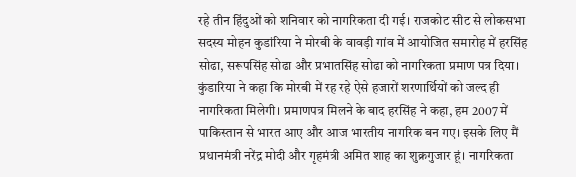रहे तीन हिंदुओं को शनिवार को नागरिकता दी गई। राजकोट सीट से लोकसभा सदस्य मोहन कुडांरिया ने मोरबी के वावड़ी गांव में आयोजित समारोह में हरसिंह सोढा, सरूपसिंह सोढा और प्रभातसिंह सोढा को नागरिकता प्रमाण पत्र दिया।
कुंडारिया ने कहा कि मोरबी में रह रहे ऐसे हजारों शरणार्थियों को जल्द ही नागरिकता मिलेगी। प्रमाणपत्र मिलने के बाद हरसिंह ने कहा, हम 2007 में पाकिस्तान से भारत आए और आज भारतीय नागरिक बन गए। इसके लिए मैं प्रधानमंत्री नरेंद्र मोदी और गृहमंत्री अमित शाह का शुक्रगुजार हूं। नागरिकता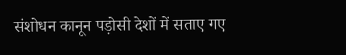संशोधन कानून पड़ोसी देशों में सताए गए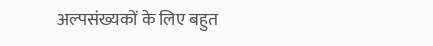अल्पसंख्यकों के लिए बहुत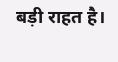बड़ी राहत है।